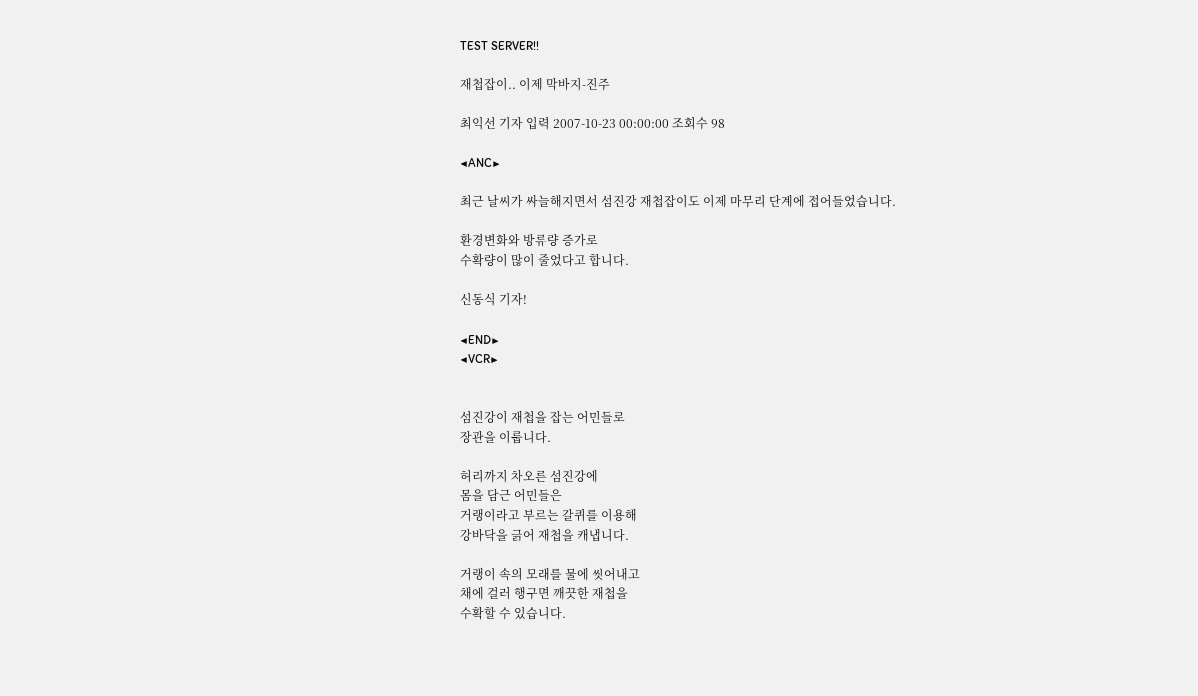TEST SERVER!!

재첩잡이.. 이제 막바지-진주

최익선 기자 입력 2007-10-23 00:00:00 조회수 98

◀ANC▶

최근 날씨가 싸늘해지면서 섬진강 재첩잡이도 이제 마무리 단계에 접어들었습니다.

환경변화와 방류량 증가로
수확량이 많이 줄었다고 합니다.

신동식 기자!

◀END▶
◀VCR▶


섬진강이 재첩을 잡는 어민들로
장관을 이룹니다.

허리까지 차오른 섬진강에
몸을 담근 어민들은
거랭이라고 부르는 갈퀴를 이용해
강바닥을 긁어 재첩을 캐냅니다.

거랭이 속의 모래를 물에 씻어내고
채에 걸러 행구면 깨끗한 재첩을
수확할 수 있습니다.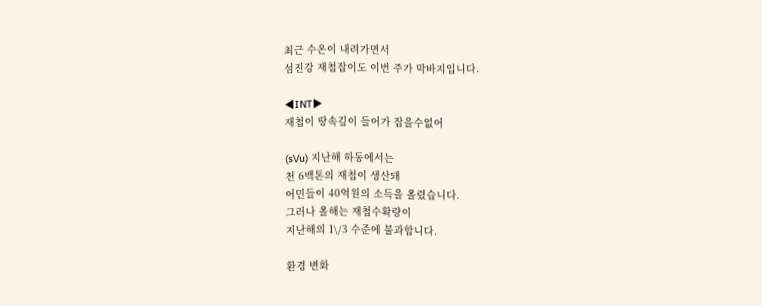최근 수온이 내려가면서
섬진강 재첩잡이도 이번 주가 막바지입니다.

◀INT▶
재첩이 땅속깊이 들어가 잡을수없어

(s\/u) 지난해 하동에서는
천 6백톤의 재첩이 생산돼
어민들이 40억원의 소득을 올렸습니다.
그러나 올해는 재첩수확량이
지난해의 1\/3 수준에 불과합니다.

환경 변화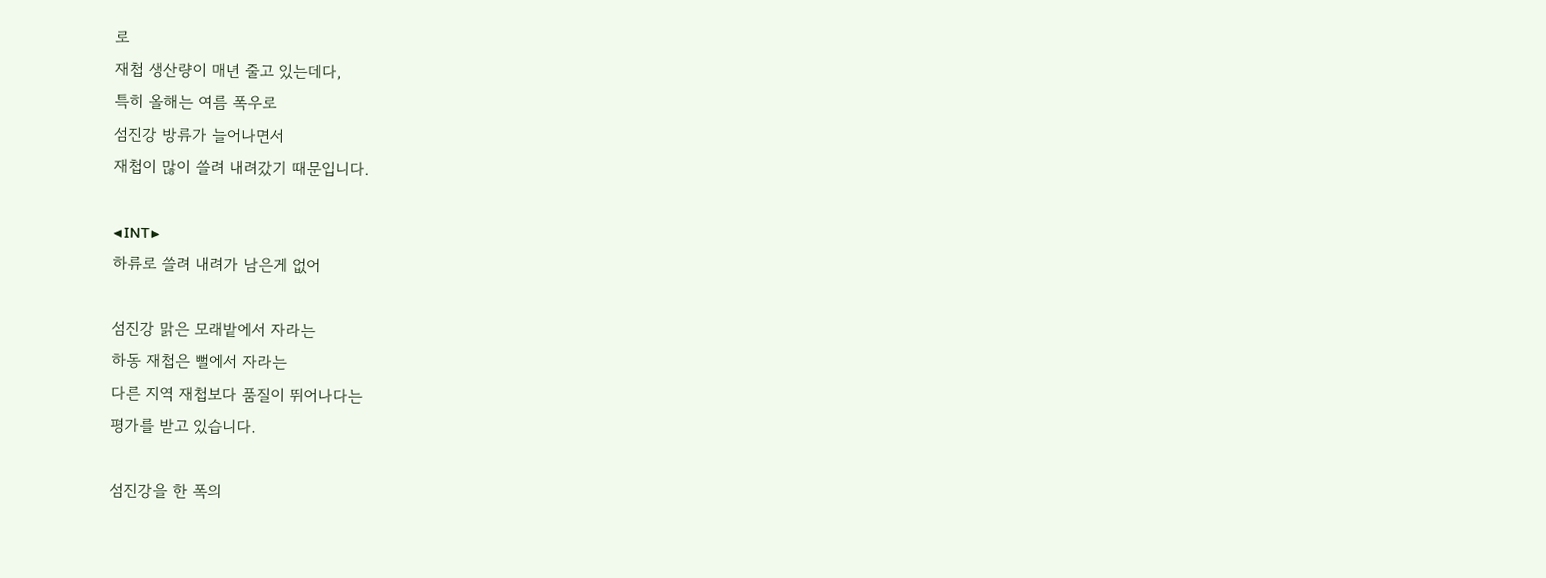로
재첩 생산량이 매년 줄고 있는데다,
특히 올해는 여름 폭우로
섬진강 방류가 늘어나면서
재첩이 많이 쓸려 내려갔기 때문입니다.

◀INT▶
하류로 쓸려 내려가 남은게 없어

섬진강 맑은 모래밭에서 자라는
하동 재첩은 뻘에서 자라는
다른 지역 재첩보다 품질이 뛰어나다는
평가를 받고 있습니다.

섬진강을 한 폭의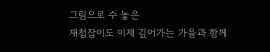그림으로 수 놓은
재첩잡이도 이제 깊어가는 가을과 함께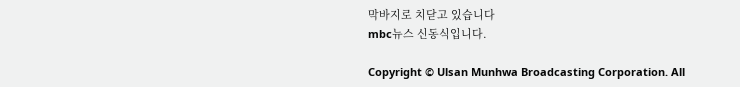막바지로 치닫고 있습니다
mbc뉴스 신동식입니다.

Copyright © Ulsan Munhwa Broadcasting Corporation. All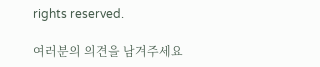rights reserved.

여러분의 의견을 남겨주세요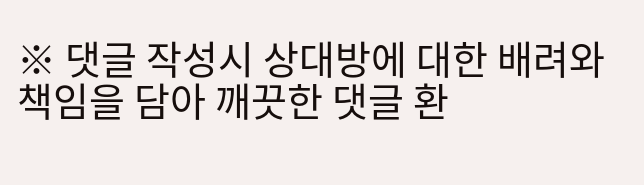※ 댓글 작성시 상대방에 대한 배려와 책임을 담아 깨끗한 댓글 환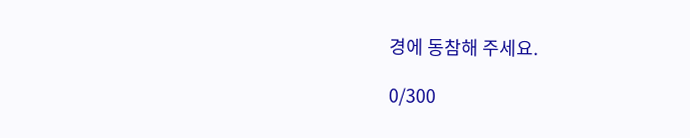경에 동참해 주세요.

0/300